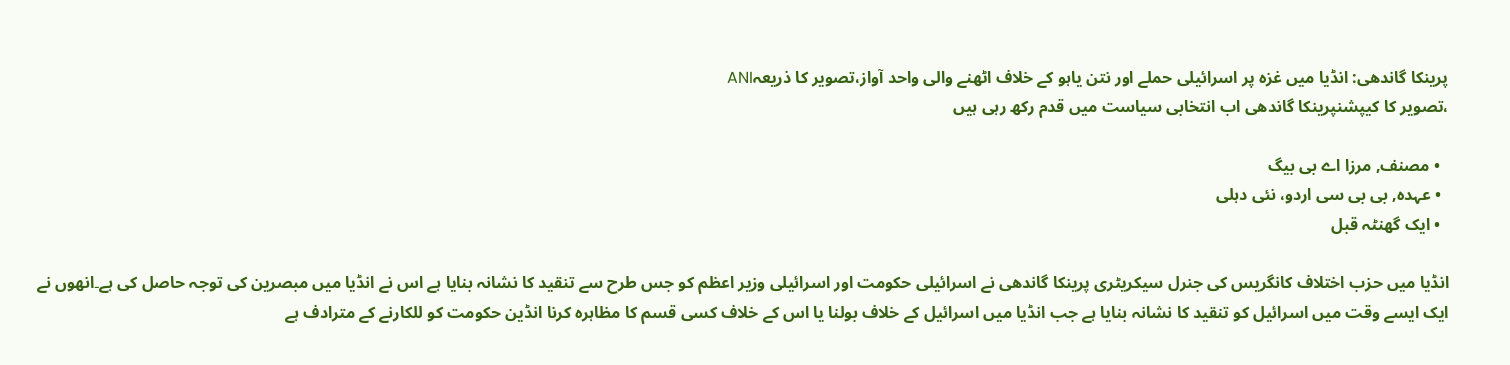پرینکا گاندھی: انڈیا میں غزہ پر اسرائیلی حملے اور نتن یاہو کے خلاف اٹھنے والی واحد آواز،تصویر کا ذریعہANI
،تصویر کا کیپشنپرینکا گاندھی اب انتخابی سیاست میں قدم رکھ رہی ہیں

  • مصنف, مرزا اے بی بيگ
  • عہدہ, بی بی سی اردو، نئی دہلی
  • ایک گھنٹہ قبل

انڈیا میں حزب اختلاف کانگریس کی جنرل سیکریٹری پرینکا گاندھی نے اسرائیلی حکومت اور اسرائیلی وزیر اعظم کو جس طرح سے تنقید کا نشانہ بنایا ہے اس نے انڈیا میں مبصرین کی توجہ حاصل کی ہے۔انھوں نے ایک ایسے وقت میں اسرائیل کو تنقید کا نشانہ بنایا ہے جب انڈیا میں اسرائیل کے خلاف بولنا یا اس کے خلاف کسی قسم کا مظاہرہ کرنا انڈین حکومت کو للکارنے کے مترادف ہے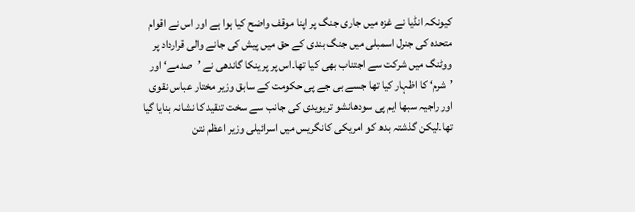کیونکہ انڈیا نے غزہ میں جاری جنگ پر اپنا موقف واضح کیا ہوا ہے اور اس نے اقوام متحدہ کی جنرل اسمبلی میں جنگ بندی کے حق میں پیش کی جانے والی قرارداد پر ووٹنگ میں شرکت سے اجتناب بھی کیا تھا۔اس پر پرینکا گاندھی نے ’صدمے‘ اور ’شرم‘ کا اظہار کیا تھا جسے بی جے پی حکومت کے سابق وزیر مختار عباس نقوی اور راجیہ سبھا ایم پی سودھانشو تریویدی کی جانب سے سخت تنقید کا نشانہ بنایا گیا تھا۔لیکن گذشتہ بدھ کو امریکی کانگریس میں اسرائیلی وزیر اعظم نتن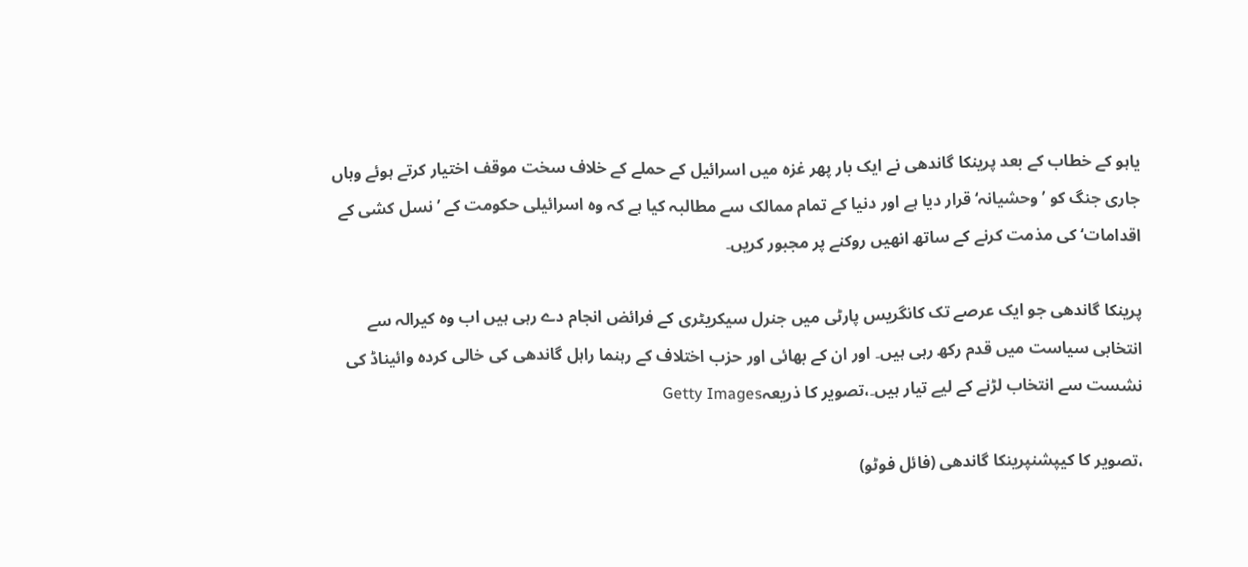یاہو کے خطاب کے بعد پرینکا گاندھی نے ایک بار پھر غزہ میں اسرائیل کے حملے کے خلاف سخت موقف اختیار کرتے ہوئے وہاں جاری جنگ کو ’وحشیانہ‘ قرار دیا ہے اور دنیا کے تمام ممالک سے مطالبہ کیا ہے کہ وہ اسرائیلی حکومت کے ’نسل کشی کے اقدامات‘ کی مذمت کرنے کے ساتھ انھیں روکنے پر مجبور کریں۔

پرینکا گاندھی جو ایک عرصے تک کانگریس پارٹی میں جنرل سیکریٹری کے فرائض انجام دے رہی ہیں اب وہ کیرالہ سے انتخابی سیاست میں قدم رکھ رہی ہیں۔ اور ان کے بھائی اور حزب اختلاف کے رہنما راہل گاندھی کی خالی کردہ وائیناڈ کی نشست سے انتخاب لڑنے کے لیے تیار ہیں۔،تصویر کا ذریعہGetty Images

،تصویر کا کیپشنپرینکا گاندھی (فائل فوٹو)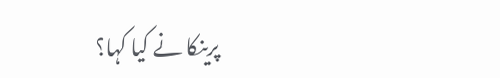پرینکا نے کیا کہا؟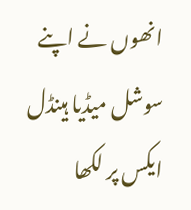انھوں نے اپنے سوشل میڈیا ہینڈل ایکس پر لکھا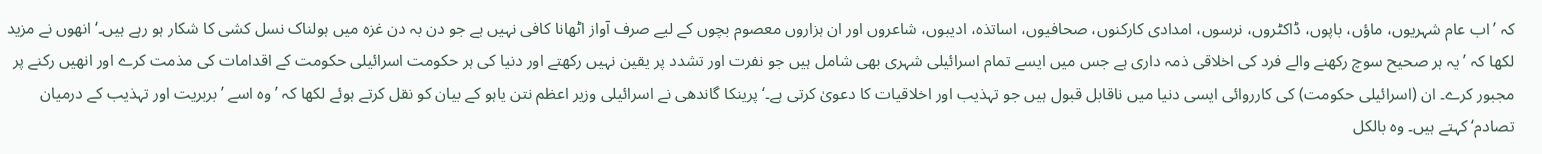کہ ’اب عام شہریوں، ماؤں، باپوں، ڈاکٹروں، نرسوں، امدادی کارکنوں، صحافیوں، اساتذہ، ادیبوں، شاعروں اور ان ہزاروں معصوم بچوں کے لیے صرف آواز اٹھانا کافی نہیں ہے جو دن بہ دن غزہ میں ہولناک نسل کشی کا شکار ہو رہے ہیں۔‘انھوں نے مزید لکھا کہ ’یہ ہر صحیح سوچ رکھنے والے فرد کی اخلاقی ذمہ داری ہے جس میں ایسے تمام اسرائیلی شہری بھی شامل ہیں جو نفرت اور تشدد پر یقین نہیں رکھتے اور دنیا کی ہر حکومت اسرائیلی حکومت کے اقدامات کی مذمت کرے اور انھیں رکنے پر مجبور کرے۔ ان (اسرائیلی حکومت) کی کارروائی ایسی دنیا میں ناقابل قبول ہیں جو تہذیب اور اخلاقیات کا دعویٰ کرتی ہے۔‘پرینکا گاندھی نے اسرائیلی وزیر اعظم نتن یاہو کے بیان کو نقل کرتے ہوئے لکھا کہ ’وہ اسے ’بربریت اور تہذیب کے درمیان تصادم‘ کہتے ہیں۔ وہ بالکل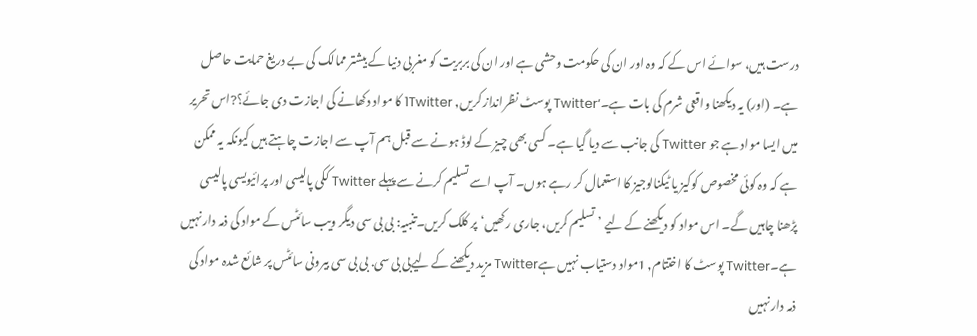درست ہیں، سوائے اس کے کہ وہ اور ان کی حکومت وحشی ہے اور ان کی بربریت کو مغربی دنیا کے بیشتر ممالک کی بے دریغ حمایت حاصل ہے۔ (اور) یہ دیکھنا واقعی شرم کی بات ہے۔‘Twitter پوسٹ نظرانداز کریں, 1Twitter کا مواد دکھانے کی اجازت دی جائے؟?اس تحریر میں ایسا مواد ہے جو Twitter کی جانب سے دیا گیا ہے۔ کسی بھی چیز کے لوڈ ہونے سے قبل ہم آپ سے اجازت چاہتے ہیں کیونکہ یہ ممکن ہے کہ وہ کوئی مخصوص کوکیز یا ٹیکنالوجیز کا استعمال کر رہے ہوں۔ آپ اسے تسلیم کرنے سے پہلے Twitter ککی پالیسی اور پرائیویسی پالیسی پڑھنا چاہیں گے۔ اس مواد کو دیکھنے کے لیے ’تسلیم کریں، جاری رکھیں‘ پر کلک کریں۔تنبیہ: بی بی سی دیگر ویب سائٹس کے مواد کی ذمہ دار نہیں ہے۔Twitter پوسٹ کا اختتام, 1مواد دستیاب نہیں ہےTwitter مزید دیکھنے کے لیےبی بی سی. بی بی سی بیرونی سائٹس پر شائع شدہ مواد کی ذمہ دار نہیں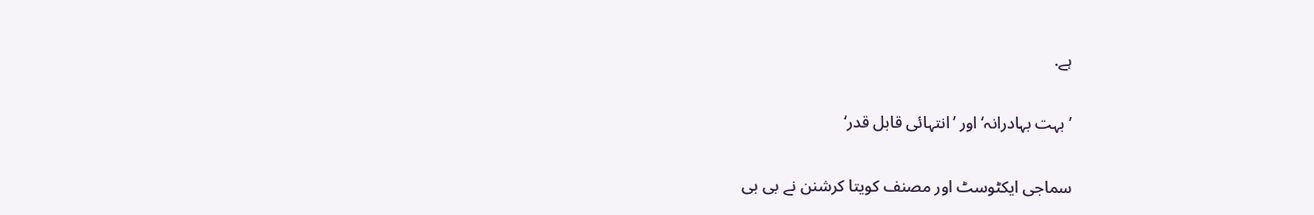ہے.

’بہت بہادرانہ‘ اور ’انتہائی قابل قدر‘

سماجی ایکٹوسٹ اور مصنف کویتا کرشنن نے بی بی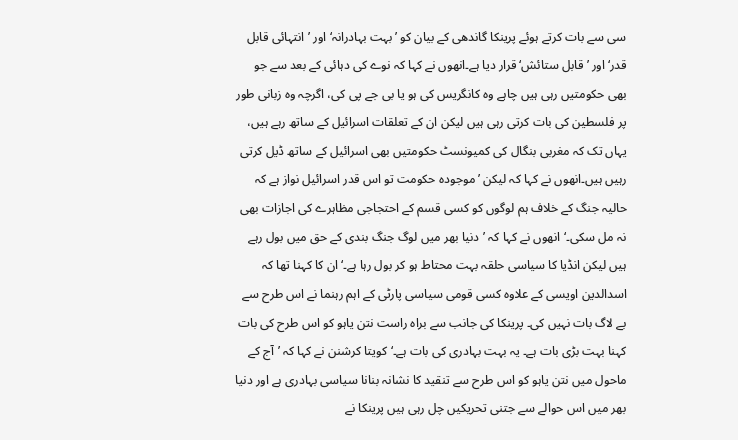سی سے بات کرتے ہوئے پرینکا گاندھی کے بیان کو ’بہت بہادرانہ‘ اور ’انتہائی قابل قدر‘ اور ’قابل ستائش‘ قرار دیا ہے۔انھوں نے کہا کہ نوے کی دہائی کے بعد سے جو بھی حکومتیں رہی ہیں چاہے وہ کانگریس کی ہو یا بی جے پی کی، اگرچہ وہ زبانی طور پر فلسطین کی بات کرتی رہی ہیں لیکن ان کے تعلقات اسرائیل کے ساتھ رہے ہیں، یہاں تک کہ مغربی بنگال کی کمیونسٹ حکومتیں بھی اسرائیل کے ساتھ ڈیل کرتی رہیں ہیں۔انھوں نے کہا کہ لیکن ’موجودہ حکومت تو اس قدر اسرائیل نواز ہے کہ حالیہ جنگ کے خلاف ہم لوگوں کو کسی قسم کے احتجاجی مظاہرے کی اجازات بھی نہ مل سکی۔‘انھوں نے کہا کہ ’دنیا بھر میں لوگ جنگ بندی کے حق میں بول رہے ہیں لیکن انڈیا کا سیاسی حلقہ بہت محتاط ہو کر بول رہا ہے۔‘ان کا کہنا تھا کہ اسدالدین اویسی کے علاوہ کسی قومی سیاسی پارٹی کے اہم رہنما نے اس طرح سے بے لاگ بات نہیں کی۔ پرینکا کی جانب سے براہ راست نتن یاہو کو اس طرح کی بات کہنا بہت بڑی بات ہے۔ یہ بہت بہادری کی بات ہے۔‘کویتا کرشنن نے کہا کہ ’آج کے ماحول میں نتن یاہو کو اس طرح سے تنقید کا نشانہ بنانا سیاسی بہادری ہے اور دنیا بھر میں اس حوالے سے جتنی تحریکیں چل رہی ہیں پرینکا نے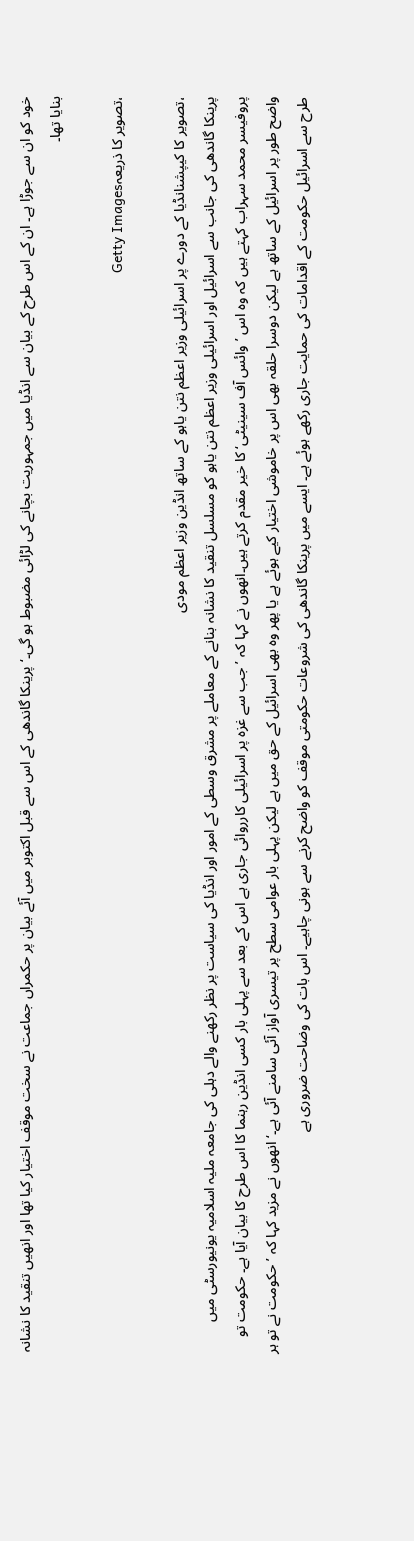خود کو ان سے جوڑا ہے۔ ان کے اس طرح کے بیان سے انڈیا میں جمہوریت بچانے کی لڑائی مضبوط ہو گی۔‘پرینکا گاندھی کے اس سے قبل اکتوبر میں آئے بیان پر حکمراں جماعت نے سخت موقف اختیار کیا تھا اور انھیں تنقید کا نشانہ بنایا تھا۔

،تصویر کا ذریعہGetty Images

،تصویر کا کیپشنانڈیا کے دورے پر اسرائیلی وزیر اعظم نتن یاہو کے ساتھ انڈین وزیر اعظم مودی
پرینکا گاندھی کی جانب سے اسرائیل اور اسرائیلی وزیر اعظم نتن یاہو کو مسلسل تنقید کا نشانہ بنانے کے معاملے پر مشرق وسطی کے امور اور انڈیا کی سیاست پر نظر رکھنے والے دہلی کی جامعہ ملیہ اسلامیہ یونیورسٹی میں پروفیسر محمد سہراب کہتے ہیں کہ وہ اس ’وائس آف سینیٹی‘ کا خیر مقدم کرتے ہیں۔انھوں نے کہا کہ ’جب سے غزہ پر اسرائیلی کارروائی جاری ہے اس کے بعد سے پہلی بار کسی انڈین رہنما کا اس طرح کا بیان آیا ہے۔ حکومت تو واضح طور پر اسرائیل کے ساتھ ہے لیکن دوسرا حلقہ بھی اس پر خاموشی اختیار کیے ہوئے ہے یا پھر وہ بھی اسرائیل کے حق میں ہے لیکن پہلی بار عوامی سطح پر تیسری آواز آئی سامنے آئی ہے۔‘انھوں نے مزید کہا کہ ’حکومت نے تو ہر طرح سے اسرائیل حکومت کے اقدامات کی حمایت جاری رکھے ہوئے ہے۔ ایسے میں پرینکا گاندھی کی شروعات حکومتی موقف کو واضح کرنے سے ہونی چاہیے۔ اس بات کی وضاحت ضروری ہے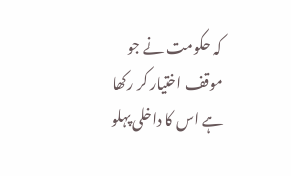کہ حکومت نے جو موقف اختیار کر رکھا ہے اس کا داخلی پہلو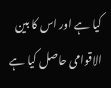کیا ہے اور اس کا بین الاقوامی حاصل کیا ہے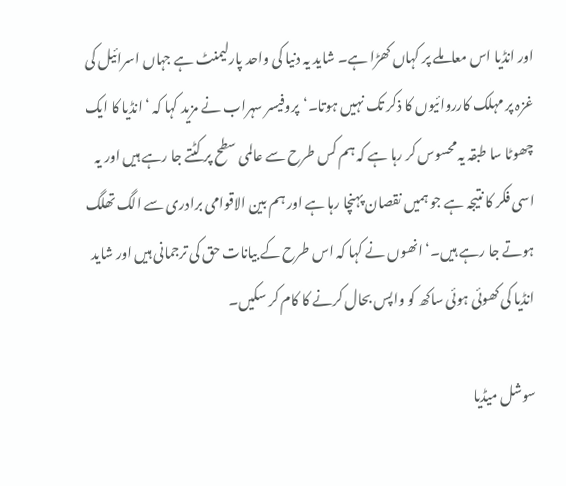اور انڈیا اس معاملے پر کہاں کھڑا ہے۔ شاید یہ دنیا کی واحد پارلیمنٹ ہے جہاں اسرائیل کی غزہ پر مہلک کارروائیوں کا ذکر تک نہیں ہوتا۔‘پروفیسر سہراب نے مزید کہا کہ ‘انڈیا کا ایک چھوٹا سا طبقہ یہ محسوس کر رہا ہے کہ ہم کس طرح سے عالمی سطح پر کٹتے جا رہے ہیں اور یہ اسی فکر کا نتیجہ ہے جو ہمیں نقصان پہنچا رہا ہے اور ہم بین الاقوامی برادری سے الگ تھلگ ہوتے جا رہے ہیں۔‘انھوں نے کہا کہ اس طرح کے بیانات حق کی ترجمانی ہیں اور شاید انڈیا کی کھوئی ہوئی ساکھ کو واپس بحال کرنے کا کام کر سکیں۔

سوشل میڈیا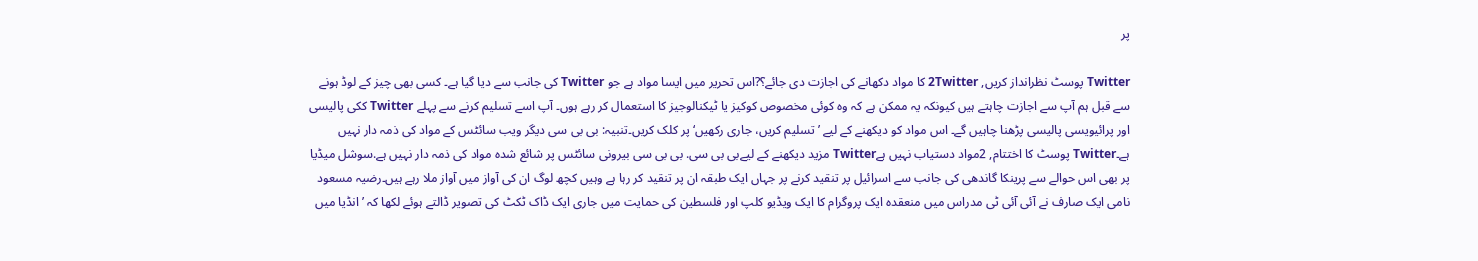پر

Twitter پوسٹ نظرانداز کریں, 2Twitter کا مواد دکھانے کی اجازت دی جائے؟?اس تحریر میں ایسا مواد ہے جو Twitter کی جانب سے دیا گیا ہے۔ کسی بھی چیز کے لوڈ ہونے سے قبل ہم آپ سے اجازت چاہتے ہیں کیونکہ یہ ممکن ہے کہ وہ کوئی مخصوص کوکیز یا ٹیکنالوجیز کا استعمال کر رہے ہوں۔ آپ اسے تسلیم کرنے سے پہلے Twitter ککی پالیسی اور پرائیویسی پالیسی پڑھنا چاہیں گے۔ اس مواد کو دیکھنے کے لیے ’تسلیم کریں، جاری رکھیں‘ پر کلک کریں۔تنبیہ: بی بی سی دیگر ویب سائٹس کے مواد کی ذمہ دار نہیں ہے۔Twitter پوسٹ کا اختتام, 2مواد دستیاب نہیں ہےTwitter مزید دیکھنے کے لیےبی بی سی. بی بی سی بیرونی سائٹس پر شائع شدہ مواد کی ذمہ دار نہیں ہے.سوشل میڈیا پر بھی اس حوالے سے پرینکا گاندھی کی جانب سے اسرائیل پر تنقید کرنے پر جہاں ایک طبقہ ان پر تنقید کر رہا ہے وہیں کچھ لوگ ان کی آواز میں آواز ملا رہے ہیں۔رضیہ مسعود نامی ایک صارف نے آئی آئی ٹی مدراس میں منعقدہ ایک پروگرام کا ایک ویڈیو کلپ اور فلسطین کی حمایت میں جاری ایک ڈاک ٹکٹ کی تصویر ڈالتے ہوئے لکھا کہ ’انڈیا میں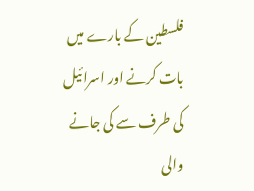فلسطین کے بارے میں بات کرنے اور اسرائیل کی طرف سے کی جانے والی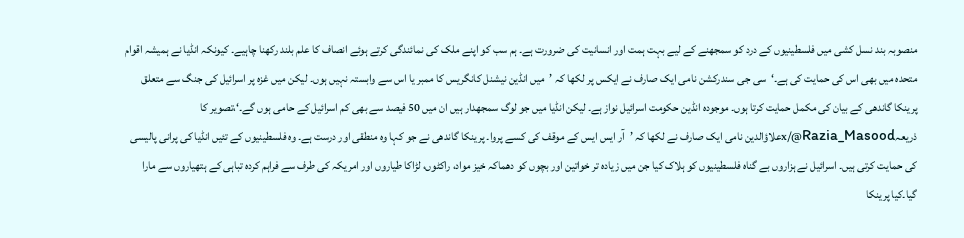منصوبہ بند نسل کشی میں فلسطینیوں کے درد کو سمجھنے کے لیے بہت ہمت اور انسانیت کی ضرورت ہے۔ ہم سب کو اپنے ملک کی نمائندگی کرتے ہوئے انصاف کا علم بلند رکھنا چاہیے۔ کیونکہ انڈیا نے ہمیشہ اقوام متحدہ میں بھی اس کی حمایت کی ہے۔‘سی جی سندرکشن نامی ایک صارف نے ایکس پر لکھا کہ ’میں انڈین نیشنل کانگریس کا ممبر یا اس سے وابستہ نہیں ہوں۔ لیکن میں غزہ پر اسرائیل کی جنگ سے متعلق پرینکا گاندھی کے بیان کی مکمل حمایت کرتا ہوں۔ موجودہ انڈین حکومت اسرائیل نواز ہے۔ لیکن انڈیا میں جو لوگ سمجھدار ہیں ان میں 50 فیصد سے بھی کم اسرائیل کے حامی ہوں گے۔‘،تصویر کا ذریعہx/@Razia_Masoodعلاؤالدین نامی ایک صارف نے لکھا کہ ’آر ایس ایس کے موقف کی کسے پروا۔ پرینکا گاندھی نے جو کہا وہ منطقی اور درست ہے۔ وہ فلسطینیوں کے تئیں انڈیا کی پرانی پالیسی کی حمایت کرتی ہیں۔ اسرائیل نے ہزاروں بے گناہ فلسطینیوں کو ہلاک کیا جن میں زیادہ تر خواتین اور بچوں کو دھماکہ خیز مواد، راکٹوں، لڑاکا طیاروں اور امریکہ کی طرف سے فراہم کردہ تباہی کے ہتھیاروں سے مارا گیا۔کیا پرینکا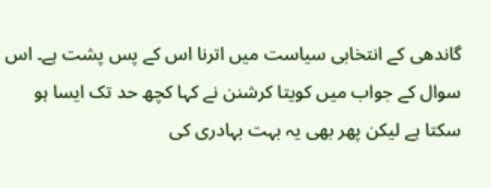گاندھی کے انتخابی سیاست میں اترنا اس کے پس پشت ہے۔ اس سوال کے جواب میں کویتا کرشنن نے کہا کچھ حد تک ایسا ہو سکتا ہے لیکن پھر بھی یہ بہت بہادری کی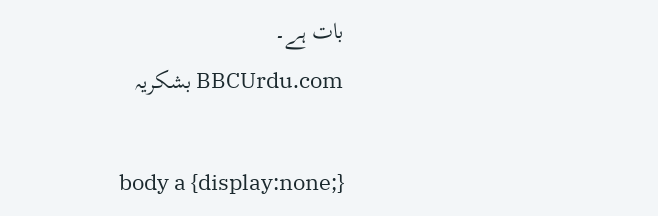بات ہے۔
BBCUrdu.com بشکریہ

body a {display:none;}